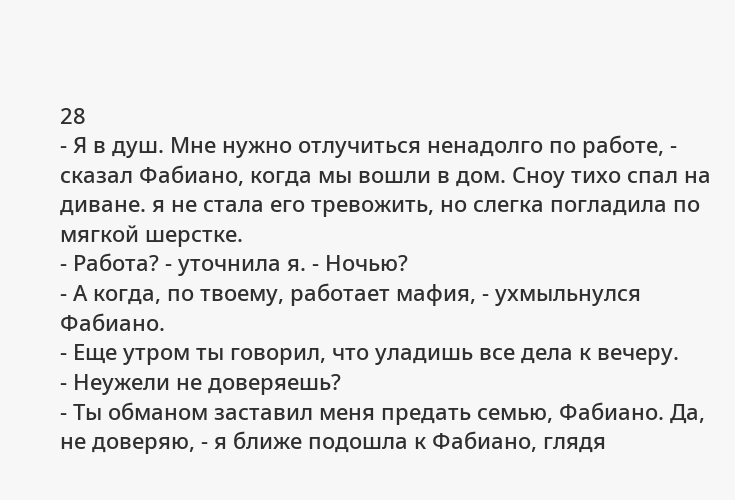28
- Я в душ. Мне нужно отлучиться ненадолго по работе, - сказал Фабиано, когда мы вошли в дом. Сноу тихо спал на диване. я не стала его тревожить, но слегка погладила по мягкой шерстке.
- Работа? - уточнила я. - Ночью?
- А когда, по твоему, работает мафия, - ухмыльнулся Фабиано.
- Еще утром ты говорил, что уладишь все дела к вечеру.
- Неужели не доверяешь?
- Ты обманом заставил меня предать семью, Фабиано. Да, не доверяю, - я ближе подошла к Фабиано, глядя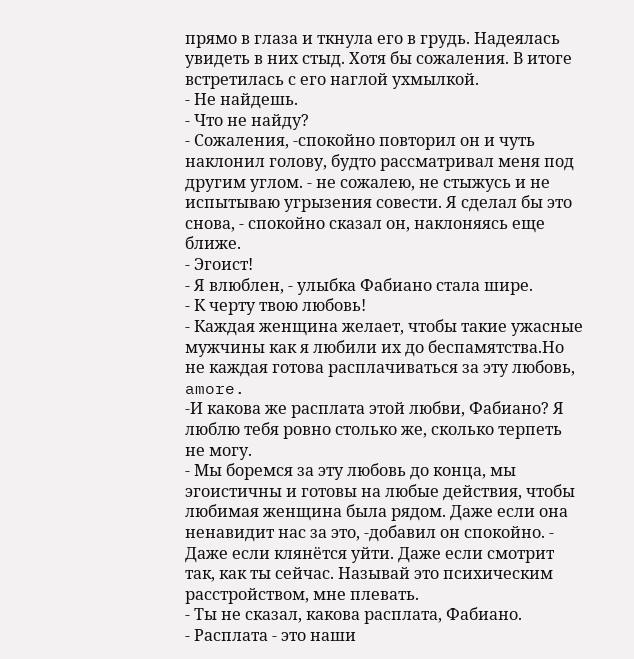прямо в глаза и ткнула его в грудь. Надеялась увидеть в них стыд. Хотя бы сожаления. В итоге встретилась с его наглой ухмылкой.
- Не найдешь.
- Что не найду?
- Сожаления, -спокойно повторил он и чуть наклонил голову, будто рассматривал меня под другим углом. - не сожалею, не стыжусь и не испытываю угрызения совести. Я сделал бы это снова, - спокойно сказал он, наклоняясь еще ближе.
- Эгоист!
- Я влюблен, - улыбка Фабиано стала шире.
- К черту твою любовь!
- Каждая женщина желает, чтобы такие ужасные мужчины как я любили их до беспамятства.Но не каждая готова расплачиваться за эту любовь, amore.
-И какова же расплата этой любви, Фабиано? Я люблю тебя ровно столько же, сколько терпеть не могу.
- Мы боремся за эту любовь до конца, мы эгоистичны и готовы на любые действия, чтобы любимая женщина была рядом. Даже если она ненавидит нас за это, -добавил он спокойно. - Даже если клянётся уйти. Даже если смотрит так, как ты сейчас. Называй это психическим расстройством, мне плевать.
- Ты не сказал, какова расплата, Фабиано.
- Расплата - это наши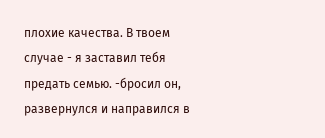плохие качества. В твоем случае - я заставил тебя предать семью. -бросил он, развернулся и направился в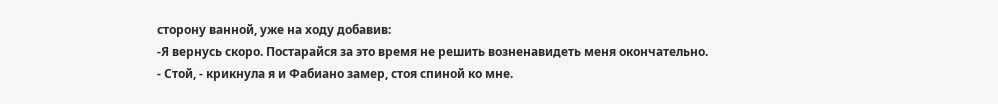сторону ванной, уже на ходу добавив:
-Я вернусь скоро. Постарайся за это время не решить возненавидеть меня окончательно.
- Стой, - крикнула я и Фабиано замер, стоя спиной ко мне.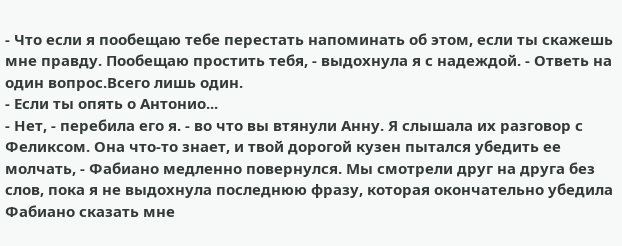- Что если я пообещаю тебе перестать напоминать об этом, если ты скажешь мне правду. Пообещаю простить тебя, - выдохнула я с надеждой. - Ответь на один вопрос.Всего лишь один.
- Если ты опять о Антонио...
- Нет, - перебила его я. - во что вы втянули Анну. Я слышала их разговор с Феликсом. Она что-то знает, и твой дорогой кузен пытался убедить ее молчать, - Фабиано медленно повернулся. Мы смотрели друг на друга без слов, пока я не выдохнула последнюю фразу, которая окончательно убедила Фабиано сказать мне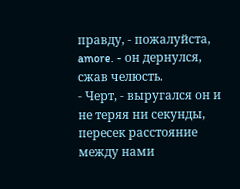правду, - пожалуйста, amore. - он дернулся, сжав челюсть.
- Черт, - выругался он и не теряя ни секунды, пересек расстояние между нами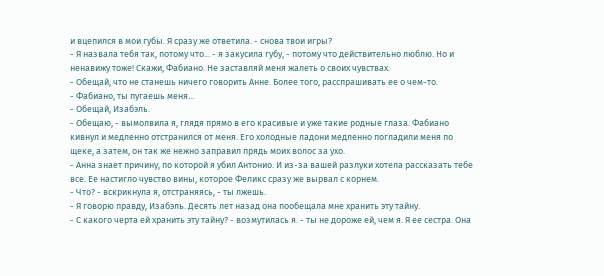и вцепился в мои губы. Я сразу же ответила. - снова твои игры?
- Я назвала тебя так, потому что... - я закусила губу, - потому что действительно люблю. Но и ненавижу тоже! Скажи, Фабиано. Не заставляй меня жалеть о своих чувствах.
- Обещай, что не станешь ничего говорить Анне. Более того, расспрашивать ее о чем-то.
- Фабиано, ты пугаешь меня...
- Обещай, Изабэль.
- Обещаю, - вымолвила я, глядя прямо в его красивые и уже такие родные глаза. Фабиано кивнул и медленно отстранился от меня. Его холодные ладони медленно погладили меня по щеке, а затем, он так же нежно заправил прядь моих волос за ухо.
- Анна знает причину, по которой я убил Антонио. И из-за вашей разлуки хотела рассказать тебе все. Ее настигло чувство вины, которое Феликс сразу же вырвал с корнем.
- Что? - вскрикнула я, отстраняясь, - ты лжешь.
- Я говорю правду, Изабэль. Десять лет назад она пообещала мне хранить эту тайну.
- С какого черта ей хранить эту тайну? - возмутилась я. - ты не дороже ей, чем я. Я ее сестра. Она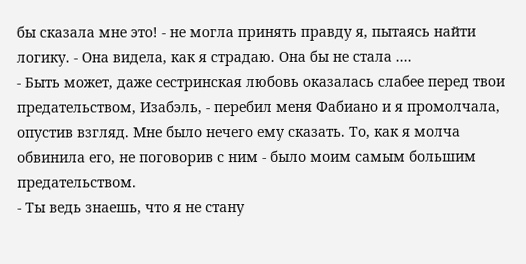бы сказала мне это! - не могла принять правду я, пытаясь найти логику. - Она видела, как я страдаю. Она бы не стала ....
- Быть может, даже сестринская любовь оказалась слабее перед твои предательством, Изабэль, - перебил меня Фабиано и я промолчала, опустив взгляд. Мне было нечего ему сказать. То, как я молча обвинила его, не поговорив с ним - было моим самым большим предательством.
- Ты ведь знаешь, что я не стану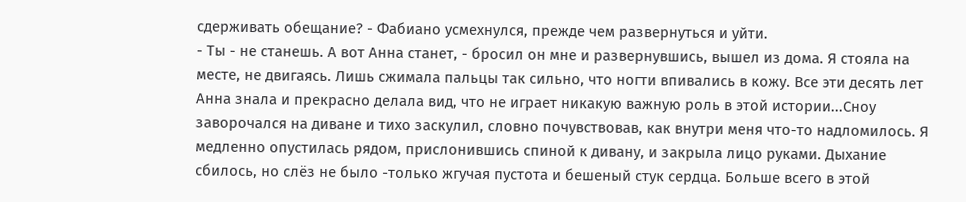сдерживать обещание? - Фабиано усмехнулся, прежде чем развернуться и уйти.
- Ты - не станешь. А вот Анна станет, - бросил он мне и развернувшись, вышел из дома. Я стояла на месте, не двигаясь. Лишь сжимала пальцы так сильно, что ногти впивались в кожу. Все эти десять лет Анна знала и прекрасно делала вид, что не играет никакую важную роль в этой истории...Сноу заворочался на диване и тихо заскулил, словно почувствовав, как внутри меня что-то надломилось. Я медленно опустилась рядом, прислонившись спиной к дивану, и закрыла лицо руками. Дыхание сбилось, но слёз не было -только жгучая пустота и бешеный стук сердца. Больше всего в этой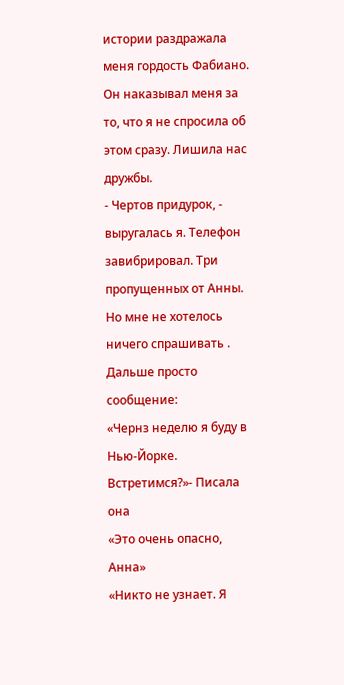истории раздражала меня гордость Фабиано. Он наказывал меня за то, что я не спросила об этом сразу. Лишила нас дружбы.
- Чертов придурок, - выругалась я. Телефон завибрировал. Три пропущенных от Анны. Но мне не хотелось ничего спрашивать . Дальше просто сообщение:
«Чернз неделю я буду в Нью-Йорке. Встретимся?»- Писала она
«Это очень опасно, Анна»
«Никто не узнает. Я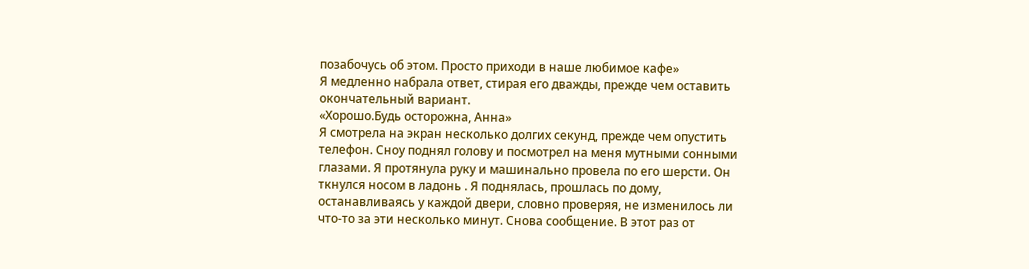позабочусь об этом. Просто приходи в наше любимое кафе»
Я медленно набрала ответ, стирая его дважды, прежде чем оставить окончательный вариант.
«Хорошо.Будь осторожна, Анна»
Я смотрела на экран несколько долгих секунд, прежде чем опустить телефон. Сноу поднял голову и посмотрел на меня мутными сонными глазами. Я протянула руку и машинально провела по его шерсти. Он ткнулся носом в ладонь . Я поднялась, прошлась по дому, останавливаясь у каждой двери, словно проверяя, не изменилось ли что-то за эти несколько минут. Снова сообщение. В этот раз от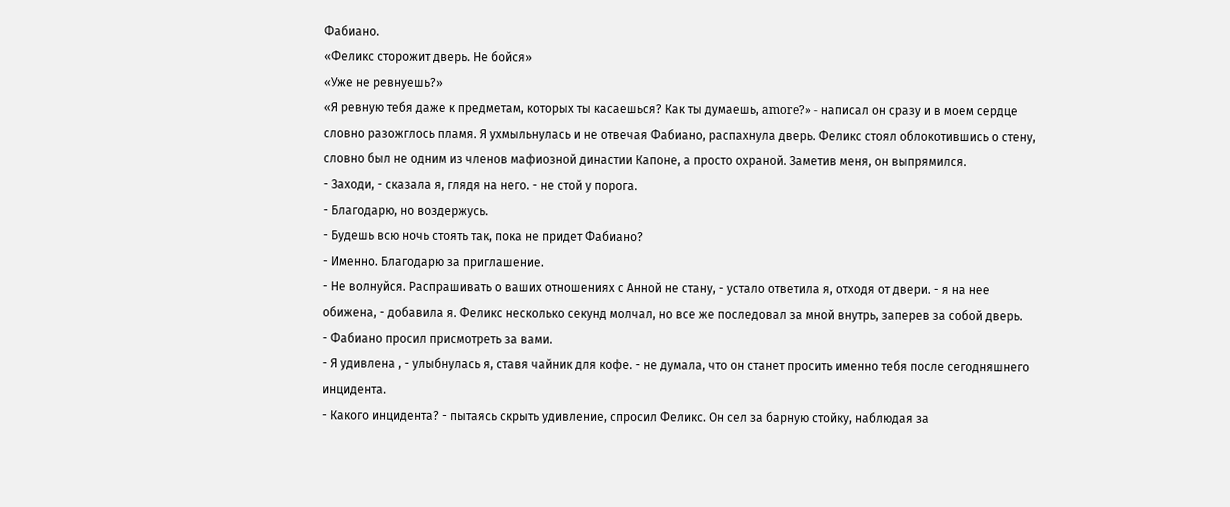Фабиано.
«Феликс сторожит дверь. Не бойся»
«Уже не ревнуешь?»
«Я ревную тебя даже к предметам, которых ты касаешься? Как ты думаешь, amore?» - написал он сразу и в моем сердце словно разожглось пламя. Я ухмыльнулась и не отвечая Фабиано, распахнула дверь. Феликс стоял облокотившись о стену, словно был не одним из членов мафиозной династии Капоне, а просто охраной. Заметив меня, он выпрямился.
- Заходи, - сказала я, глядя на него. - не стой у порога.
- Благодарю, но воздержусь.
- Будешь всю ночь стоять так, пока не придет Фабиано?
- Именно. Благодарю за приглашение.
- Не волнуйся. Распрашивать о ваших отношениях с Анной не стану, - устало ответила я, отходя от двери. - я на нее обижена, - добавила я. Феликс несколько секунд молчал, но все же последовал за мной внутрь, заперев за собой дверь.
- Фабиано просил присмотреть за вами.
- Я удивлена , - улыбнулась я, ставя чайник для кофе. - не думала, что он станет просить именно тебя после сегодняшнего инцидента.
- Какого инцидента? - пытаясь скрыть удивление, спросил Феликс. Он сел за барную стойку, наблюдая за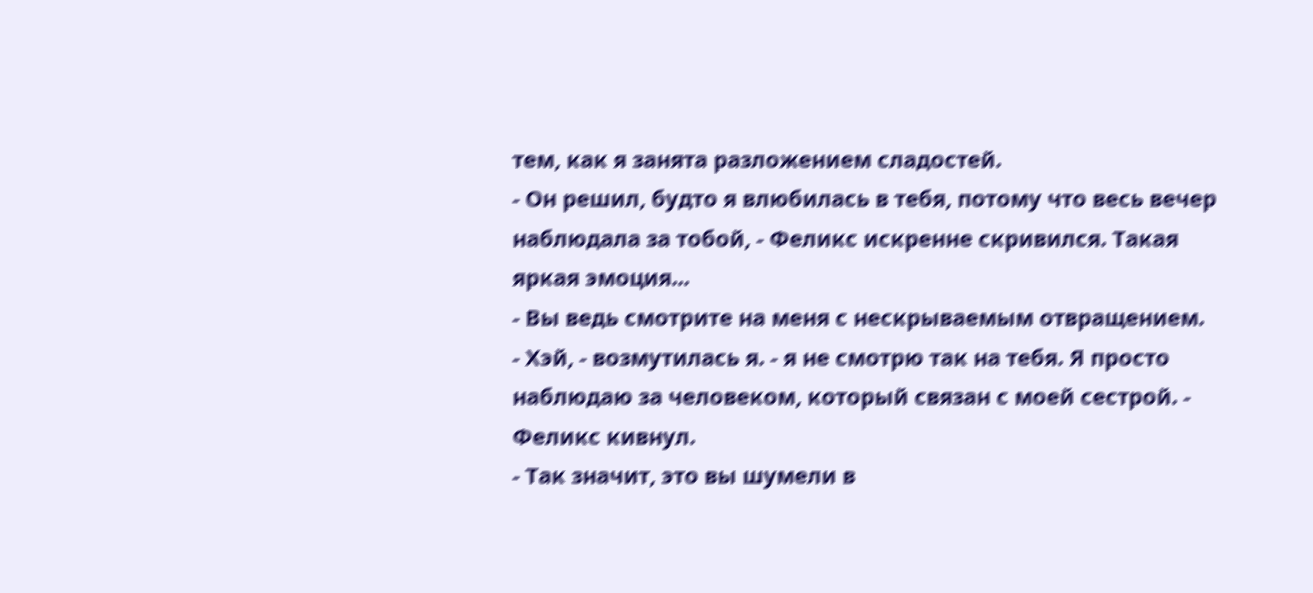тем, как я занята разложением сладостей.
- Он решил, будто я влюбилась в тебя, потому что весь вечер наблюдала за тобой, - Феликс искренне скривился. Такая яркая эмоция...
- Вы ведь смотрите на меня с нескрываемым отвращением.
- Хэй, - возмутилась я. - я не смотрю так на тебя. Я просто наблюдаю за человеком, который связан с моей сестрой. - Феликс кивнул.
- Так значит, это вы шумели в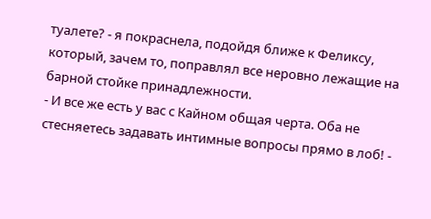туалете? - я покраснела, подойдя ближе к Феликсу, который, зачем то, поправлял все неровно лежащие на барной стойке принадлежности.
- И все же есть у вас с Кайном общая черта. Оба не стесняетесь задавать интимные вопросы прямо в лоб! -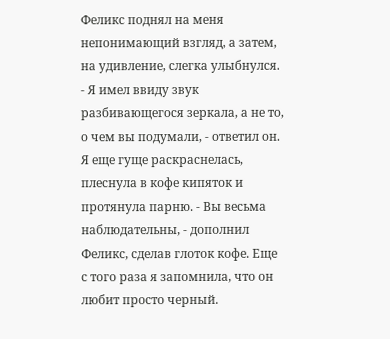Феликс поднял на меня непонимающий взгляд, а затем, на удивление, слегка улыбнулся.
- Я имел ввиду звук разбивающегося зеркала, а не то, о чем вы подумали, - ответил он. Я еще гуще раскраснелась, плеснула в кофе кипяток и протянула парню. - Вы весьма наблюдательны, - дополнил Феликс, сделав глоток кофе. Еще с того раза я запомнила, что он любит просто черный.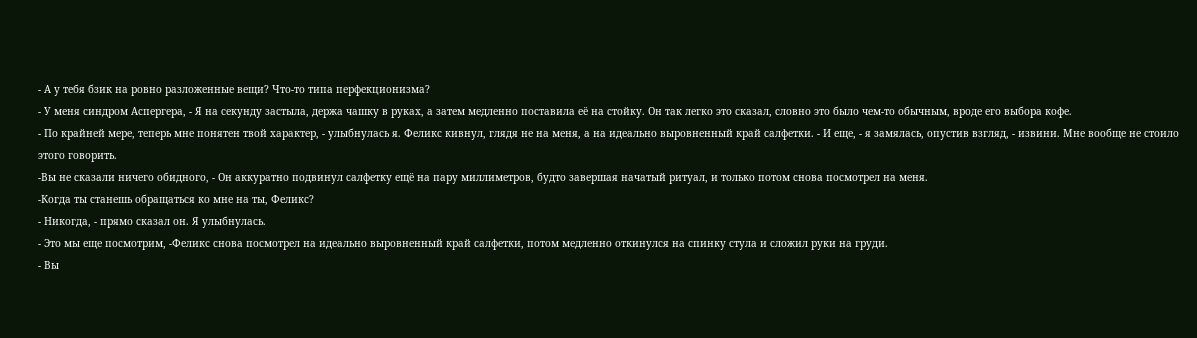- А у тебя бзик на ровно разложенные вещи? Что-то типа перфекционизма?
- У меня синдром Аспергера, - Я на секунду застыла, держа чашку в руках, а затем медленно поставила её на стойку. Он так легко это сказал, словно это было чем-то обычным, вроде его выбора кофе.
- По крайней мере, теперь мне понятен твой характер, - улыбнулась я. Феликс кивнул, глядя не на меня, а на идеально выровненный край салфетки. - И еще, - я замялась, опустив взгляд, - извини. Мне вообще не стоило этого говорить.
-Вы не сказали ничего обидного, - Он аккуратно подвинул салфетку ещё на пару миллиметров, будто завершая начатый ритуал, и только потом снова посмотрел на меня.
-Когда ты станешь обращаться ко мне на ты, Феликс?
- Никогда, - прямо сказал он. Я улыбнулась.
- Это мы еще посмотрим, -Феликс снова посмотрел на идеально выровненный край салфетки, потом медленно откинулся на спинку стула и сложил руки на груди.
- Вы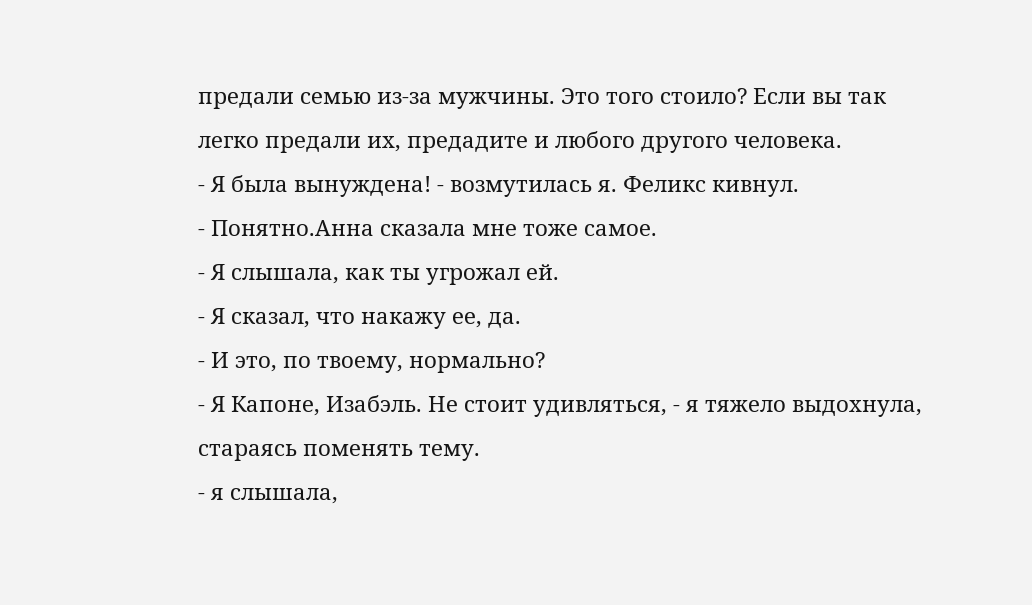предали семью из-за мужчины. Это того стоило? Если вы так легко предали их, предадите и любого другого человека.
- Я была вынуждена! - возмутилась я. Феликс кивнул.
- Понятно.Анна сказала мне тоже самое.
- Я слышала, как ты угрожал ей.
- Я сказал, что накажу ее, да.
- И это, по твоему, нормально?
- Я Капоне, Изабэль. Не стоит удивляться, - я тяжело выдохнула, стараясь поменять тему.
- я слышала,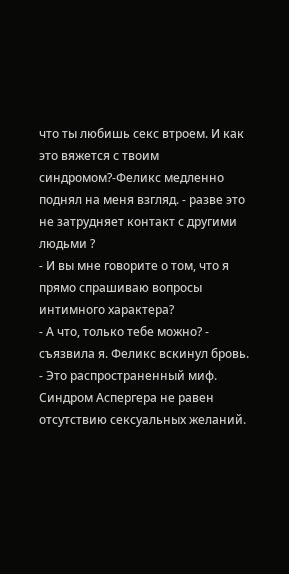что ты любишь секс втроем. И как это вяжется с твоим синдромом?-Феликс медленно поднял на меня взгляд. - разве это не затрудняет контакт с другими людьми ?
- И вы мне говорите о том, что я прямо спрашиваю вопросы интимного характера?
- А что, только тебе можно? - съязвила я. Феликс вскинул бровь.
- Это распространенный миф. Синдром Аспергера не равен отсутствию сексуальных желаний.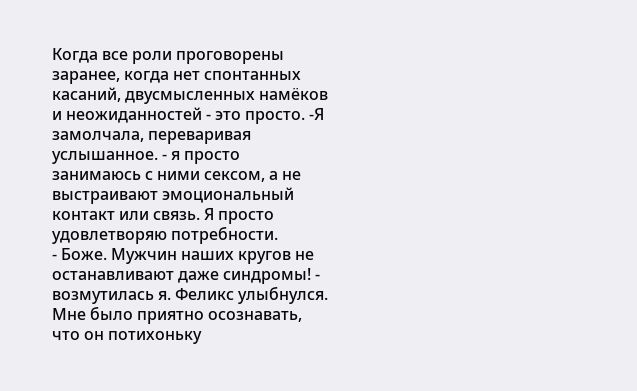Когда все роли проговорены заранее, когда нет спонтанных касаний, двусмысленных намёков и неожиданностей - это просто. -Я замолчала, переваривая услышанное. - я просто занимаюсь с ними сексом, а не выстраивают эмоциональный контакт или связь. Я просто удовлетворяю потребности.
- Боже. Мужчин наших кругов не останавливают даже синдромы! - возмутилась я. Феликс улыбнулся. Мне было приятно осознавать, что он потихоньку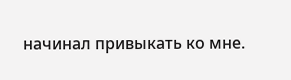начинал привыкать ко мне.